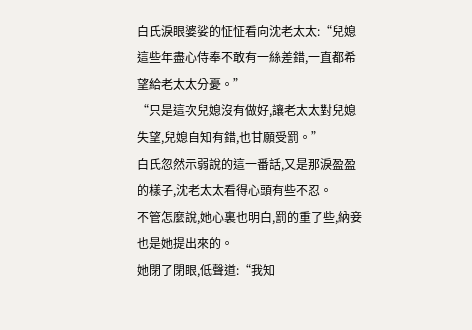白氏淚眼婆娑的怔怔看向沈老太太:“兒媳這些年盡心侍奉不敢有一絲差錯,一直都希望給老太太分憂。”
“只是這次兒媳沒有做好,讓老太太對兒媳失望,兒媳自知有錯,也甘願受罰。”
白氏忽然示弱說的這一番話,又是那淚盈盈的樣子,沈老太太看得心頭有些不忍。
不管怎麼說,她心裏也明白,罰的重了些,納妾也是她提出來的。
她閉了閉眼,低聲道:“我知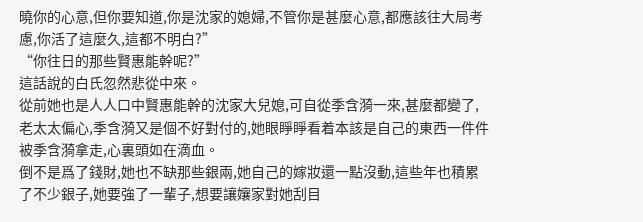曉你的心意,但你要知道,你是沈家的媳婦,不管你是甚麼心意,都應該往大局考慮,你活了這麼久,這都不明白?”
“你往日的那些賢惠能幹呢?”
這話說的白氏忽然悲從中來。
從前她也是人人口中賢惠能幹的沈家大兒媳,可自從季含漪一來,甚麼都變了,老太太偏心,季含漪又是個不好對付的,她眼睜睜看着本該是自己的東西一件件被季含漪拿走,心裏頭如在滴血。
倒不是爲了錢財,她也不缺那些銀兩,她自己的嫁妝還一點沒動,這些年也積累了不少銀子,她要強了一輩子,想要讓孃家對她刮目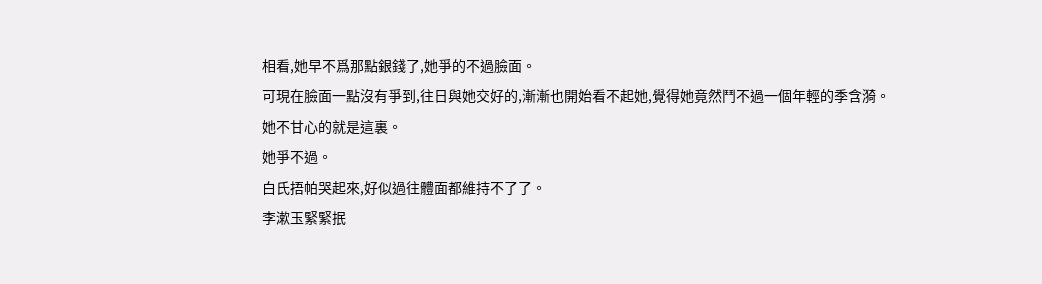相看,她早不爲那點銀錢了,她爭的不過臉面。
可現在臉面一點沒有爭到,往日與她交好的,漸漸也開始看不起她,覺得她竟然鬥不過一個年輕的季含漪。
她不甘心的就是這裏。
她爭不過。
白氏捂帕哭起來,好似過往體面都維持不了了。
李漱玉緊緊抿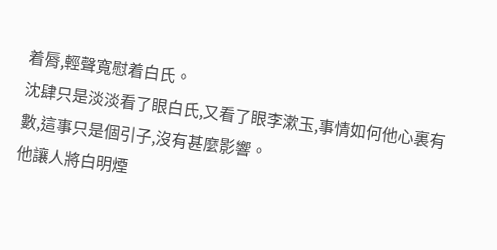着脣,輕聲寬慰着白氏。
沈肆只是淡淡看了眼白氏,又看了眼李漱玉,事情如何他心裏有數,這事只是個引子,沒有甚麼影響。
他讓人將白明煙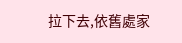拉下去,依舊處家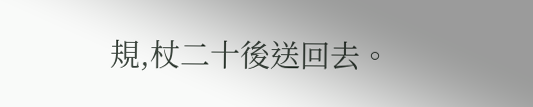規,杖二十後送回去。